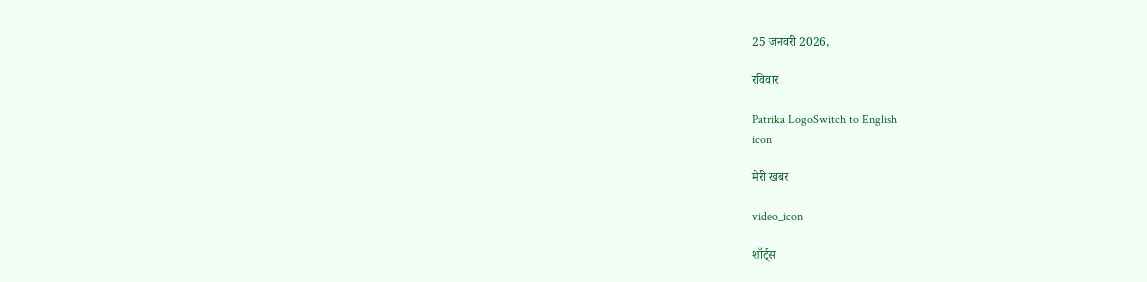25 जनवरी 2026,

रविवार

Patrika LogoSwitch to English
icon

मेरी खबर

video_icon

शॉर्ट्स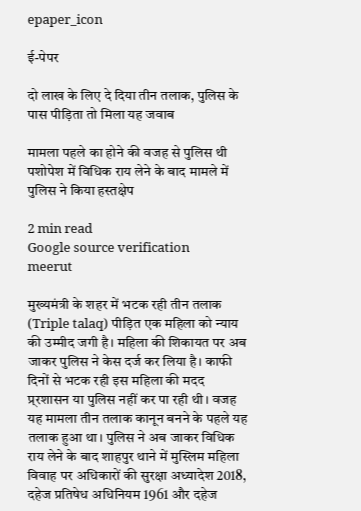epaper_icon

ई-पेपर

दो लाख के लिए दे दिया तीन तलाक, पुलिस के पास पीड़िता तो मिला यह जवाब

मामला पहले का होने की वजह से पुलिस थी पशोपेश में विधिक राय लेने के बाद मामले में पुलिस ने किया हस्तक्षेप

2 min read
Google source verification
meerut

मुख्यमंत्री के शहर में भटक रही तीन तलाक (Triple talaq) पीड़ित एक महिला को न्याय की उम्मीद जगी है। महिला की शिकायत पर अब जाकर पुलिस ने केस दर्ज कर लिया है। काफी दिनों से भटक रही इस महिला की मदद प्र्रशासन या पुलिस नहीं कर पा रही थी। वजह यह मामला तीन तलाक कानून बनने के पहले यह तलाक हुआ था। पुलिस ने अब जाकर विधिक राय लेने के बाद शाहपुर थाने में मुस्लिम महिला विवाह पर अधिकारों की सुरक्षा अध्यादेश 2018, दहेज प्रतिषेध अधिनियम 1961 और दहेज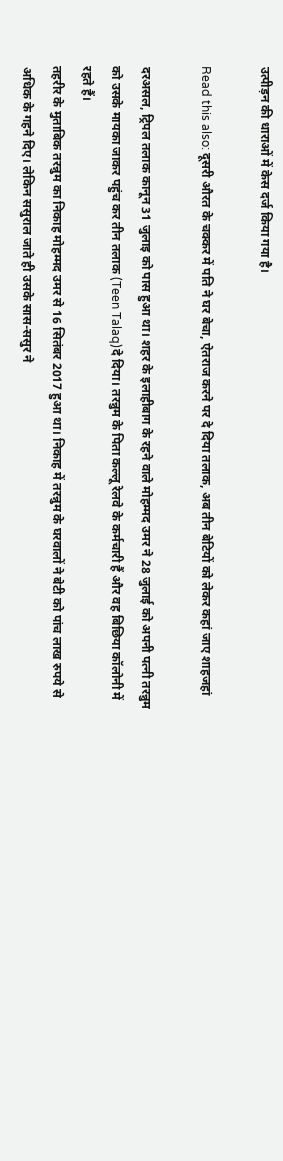उत्पीड़न की धाराओं में केस दर्ज किया गया है।

Read this also: दूसरी औरत के चक्कर में पति ने घर बेचा, ऐतराज करने पर दे दिया तलाक, अब तीन बेटियों को लेकर कहां जाए शाहजहां

दरअसल, ट्रिपल तलाक कानून 31 जुलाइ को पास हुआ था। शहर के इलाहीबाग के रहने वाले मोहम्मद उमर ने 28 जुलाई को अपनी पत्नी तरन्नुम को उसके मायका जाकर पहुंच कर तीन तलाक (Teen Talaq)दे दिया। तरन्नुम के पिता कल्लू रेलवे के कर्मचारी हैं और वह बिछिया कॉलोनी में रहते हैं।
तहरीर के मुताबिक तरन्नुम का निकाह मोहम्मद उमर से 16 सितंबर 2017 हुआ था। निकाह में तरन्नुम के घरवालों ने बेटी को पांच लाख रुपये से अधिक के गहने दिए। लेकिन ससुराल जाते ही उसके सास-ससुर ने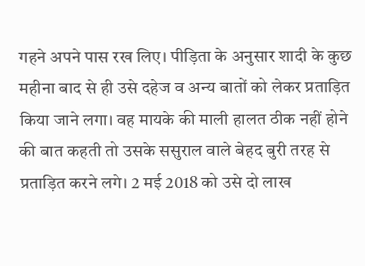गहने अपने पास रख लिए। पीड़िता के अनुसार शादी के कुछ महीना बाद से ही उसे दहेज व अन्य बातों को लेकर प्रताड़ित किया जाने लगा। वह मायके की माली हालत ठीक नहीं होने की बात कहती तो उसके ससुराल वाले बेहद बुरी तरह से प्रताड़ित करने लगे। 2 मई 2018 को उसे दो लाख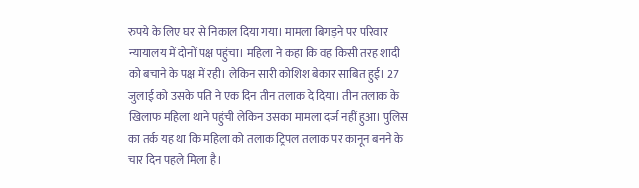रुपये के लिए घर से निकाल दिया गया। मामला बिगड़ने पर परिवार न्यायालय में दोनों पक्ष पहुंचा। महिला ने कहा कि वह किसी तरह शादी को बचाने के पक्ष में रही। लेकिन सारी कोशिश बेकार साबित हुई। 27 जुलाई को उसके पति ने एक दिन तीन तलाक दे दिया। तीन तलाक के खिलाफ महिला थाने पहुंची लेकिन उसका मामला दर्ज नहीं हुआ। पुलिस का तर्क यह था कि महिला को तलाक ट्रिपल तलाक पर कानून बनने के चार दिन पहले मिला है।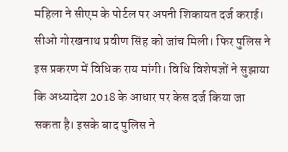महिला ने सीएम के पोर्टल पर अपनी शिकायत दर्ज कराई। सीओ गोरखनाथ प्रवीण सिंह को जांच मिली। फिर पुलिस ने इस प्रकरण में विधिक राय मांगी। विधि विशेषज्ञों ने सुझाया कि अध्यादेश 2018 के आधार पर केस दर्ज किया जा सकता है। इसके बाद पुलिस ने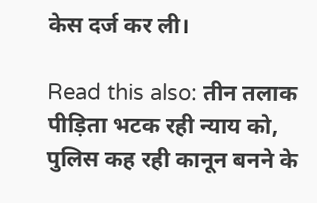केस दर्ज कर ली।

Read this also: तीन तलाक पीड़िता भटक रही न्याय को, पुलिस कह रही कानून बनने के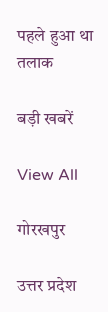पहले हुआ था तलाक

बड़ी खबरें

View All

गोरखपुर

उत्तर प्रदेश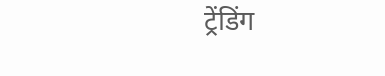ट्रेंडिंग